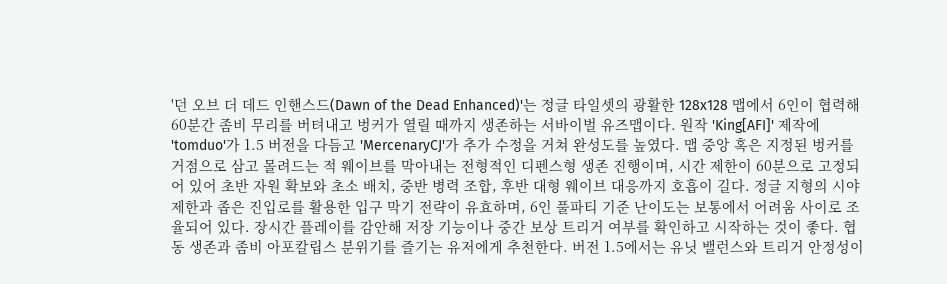'던 오브 더 데드 인핸스드(Dawn of the Dead Enhanced)'는 정글 타일셋의 광활한 128x128 맵에서 6인이 협력해 60분간 좀비 무리를 버텨내고 벙커가 열릴 때까지 생존하는 서바이벌 유즈맵이다. 원작 'King[AFI]' 제작에 'tomduo'가 1.5 버전을 다듬고 'MercenaryCJ'가 추가 수정을 거쳐 완성도를 높였다. 맵 중앙 혹은 지정된 벙커를 거점으로 삼고 몰려드는 적 웨이브를 막아내는 전형적인 디펜스형 생존 진행이며, 시간 제한이 60분으로 고정되어 있어 초반 자원 확보와 초소 배치, 중반 병력 조합, 후반 대형 웨이브 대응까지 호흡이 길다. 정글 지형의 시야 제한과 좁은 진입로를 활용한 입구 막기 전략이 유효하며, 6인 풀파티 기준 난이도는 보통에서 어려움 사이로 조율되어 있다. 장시간 플레이를 감안해 저장 기능이나 중간 보상 트리거 여부를 확인하고 시작하는 것이 좋다. 협동 생존과 좀비 아포칼립스 분위기를 즐기는 유저에게 추천한다. 버전 1.5에서는 유닛 밸런스와 트리거 안정성이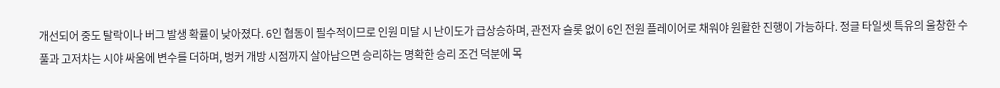개선되어 중도 탈락이나 버그 발생 확률이 낮아졌다. 6인 협동이 필수적이므로 인원 미달 시 난이도가 급상승하며, 관전자 슬롯 없이 6인 전원 플레이어로 채워야 원활한 진행이 가능하다. 정글 타일셋 특유의 울창한 수풀과 고저차는 시야 싸움에 변수를 더하며, 벙커 개방 시점까지 살아남으면 승리하는 명확한 승리 조건 덕분에 목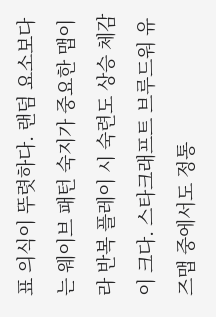표 의식이 뚜렷하다. 랜덤 요소보다는 웨이브 패턴 숙지가 중요한 맵이라 반복 플레이 시 숙련도 상승 체감이 크다. 스타크래프트 브루드워 유즈맵 중에서도 정통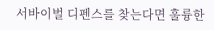서바이벌 디펜스를 찾는다면 훌륭한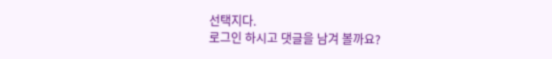선택지다.
로그인 하시고 댓글을 남겨 볼까요?